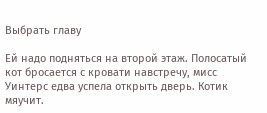Выбрать главу

Ей надо подняться на второй этаж. Полосатый кот бросается с кровати навстречу, мисс Уинтерс едва успела открыть дверь. Котик мяучит.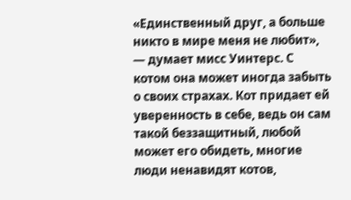«Единственный друг, а больше никто в мире меня не любит», — думает мисс Уинтерс. С котом она может иногда забыть о своих страхах. Кот придает ей уверенность в себе, ведь он сам такой беззащитный, любой может его обидеть, многие люди ненавидят котов,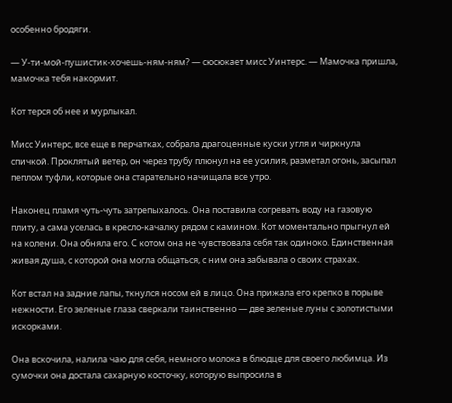особенно бродяги.

— У-ти-мой-пушистик-хочешь-ням-ням? — сюсюкает мисс Уинтерс. — Мамочка пришла, мамочка тебя накормит.

Кот терся об нее и мурлыкал.

Мисс Уинтерс, все еще в перчатках, собрала драгоценные куски угля и чиркнула спичкой. Проклятый ветер, он через трубу плюнул на ее усилия, разметал огонь, засыпал пеплом туфли, которые она старательно начищала все утро.

Наконец пламя чуть-чуть затрепыхалось. Она поставила согревать воду на газовую плиту, а сама уселась в кресло-качалку рядом с камином. Кот моментально прыгнул ей на колени. Она обняла его. С котом она не чувствовала себя так одиноко. Единственная живая душа, с которой она могла общаться, с ним она забывала о своих страхах.

Кот встал на задние лапы, ткнулся носом ей в лицо. Она прижала его крепко в порыве нежности. Его зеленые глаза сверкали таинственно — две зеленые луны с золотистыми искорками.

Она вскочила, налила чаю для себя, немного молока в блюдце для своего любимца. Из сумочки она достала сахарную косточку, которую выпросила в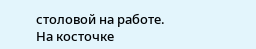столовой на работе. На косточке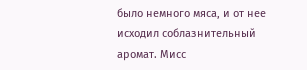было немного мяса, и от нее исходил соблазнительный аромат. Мисс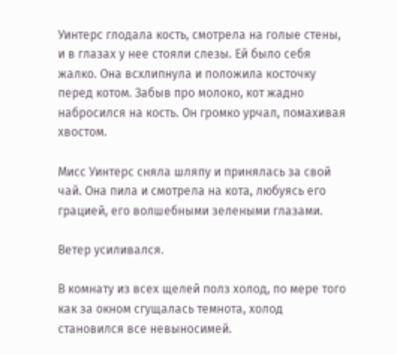Уинтерс глодала кость, смотрела на голые стены, и в глазах у нее стояли слезы. Ей было себя жалко. Она всхлипнула и положила косточку перед котом. Забыв про молоко, кот жадно набросился на кость. Он громко урчал, помахивая хвостом.

Мисс Уинтерс сняла шляпу и принялась за свой чай. Она пила и смотрела на кота, любуясь его грацией, его волшебными зелеными глазами.

Ветер усиливался.

В комнату из всех щелей полз холод, по мере того как за окном сгущалась темнота, холод становился все невыносимей.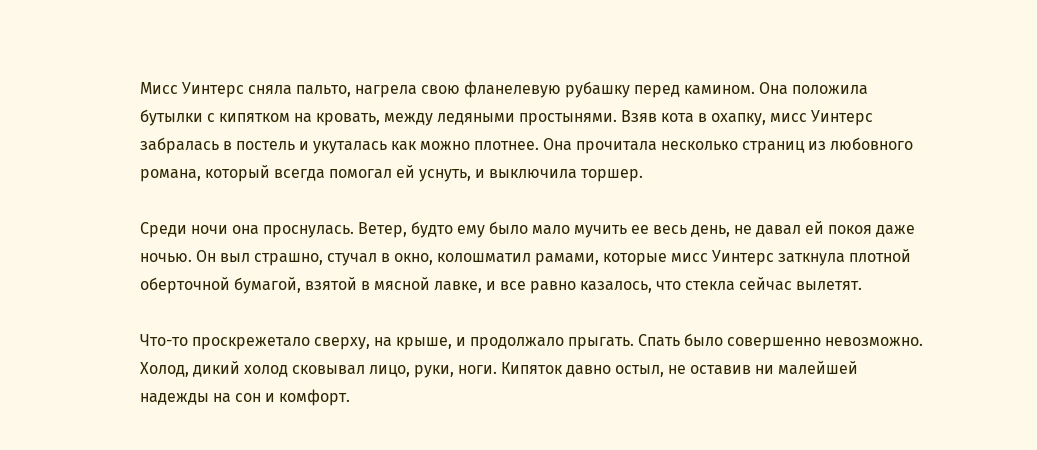Мисс Уинтерс сняла пальто, нагрела свою фланелевую рубашку перед камином. Она положила бутылки с кипятком на кровать, между ледяными простынями. Взяв кота в охапку, мисс Уинтерс забралась в постель и укуталась как можно плотнее. Она прочитала несколько страниц из любовного романа, который всегда помогал ей уснуть, и выключила торшер.

Среди ночи она проснулась. Ветер, будто ему было мало мучить ее весь день, не давал ей покоя даже ночью. Он выл страшно, стучал в окно, колошматил рамами, которые мисс Уинтерс заткнула плотной оберточной бумагой, взятой в мясной лавке, и все равно казалось, что стекла сейчас вылетят.

Что-то проскрежетало сверху, на крыше, и продолжало прыгать. Спать было совершенно невозможно. Холод, дикий холод сковывал лицо, руки, ноги. Кипяток давно остыл, не оставив ни малейшей надежды на сон и комфорт.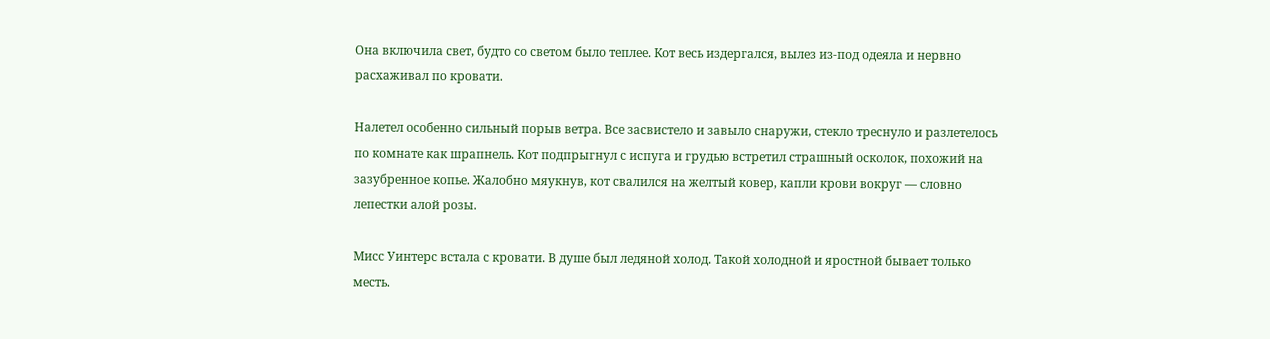Она включила свет, будто со светом было теплее. Кот весь издергался, вылез из-под одеяла и нервно расхаживал по кровати.

Налетел особенно сильный порыв ветра. Все засвистело и завыло снаружи, стекло треснуло и разлетелось по комнате как шрапнель. Кот подпрыгнул с испуга и грудью встретил страшный осколок, похожий на зазубренное копье. Жалобно мяукнув, кот свалился на желтый ковер, капли крови вокруг — словно лепестки алой розы.

Мисс Уинтерс встала с кровати. В душе был ледяной холод. Такой холодной и яростной бывает только месть.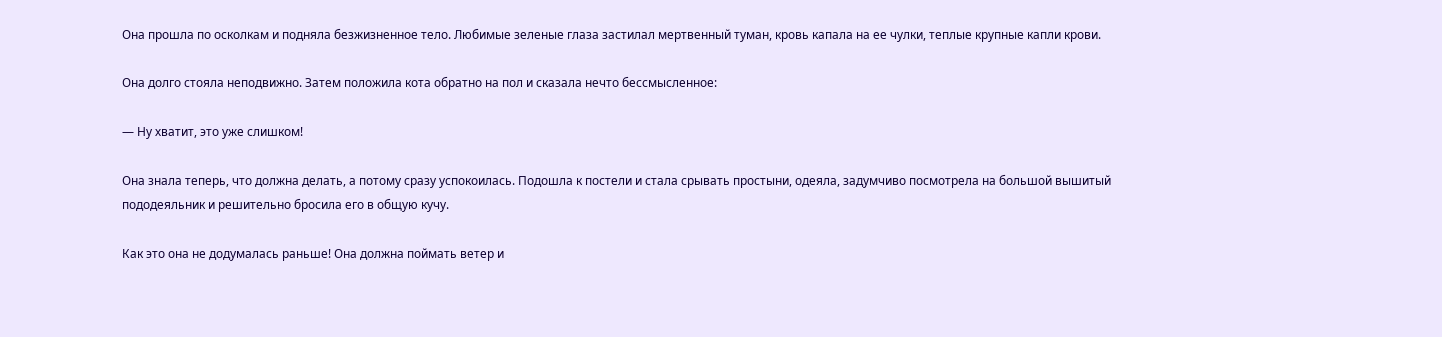Она прошла по осколкам и подняла безжизненное тело. Любимые зеленые глаза застилал мертвенный туман, кровь капала на ее чулки, теплые крупные капли крови.

Она долго стояла неподвижно. Затем положила кота обратно на пол и сказала нечто бессмысленное:

— Ну хватит, это уже слишком!

Она знала теперь, что должна делать, а потому сразу успокоилась. Подошла к постели и стала срывать простыни, одеяла, задумчиво посмотрела на большой вышитый пододеяльник и решительно бросила его в общую кучу.

Как это она не додумалась раньше! Она должна поймать ветер и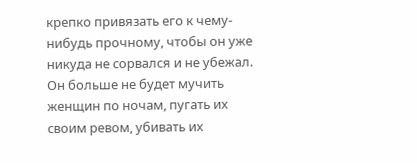крепко привязать его к чему-нибудь прочному, чтобы он уже никуда не сорвался и не убежал. Он больше не будет мучить женщин по ночам, пугать их своим ревом, убивать их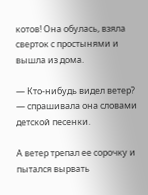котов! Она обулась, взяла сверток с простынями и вышла из дома.

— Кто-нибудь видел ветер? — спрашивала она словами детской песенки.

А ветер трепал ее сорочку и пытался вырвать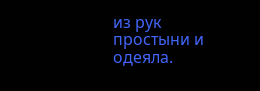из рук простыни и одеяла.